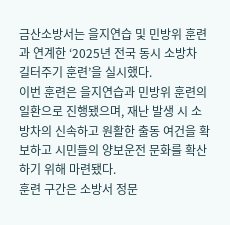금산소방서는 을지연습 및 민방위 훈련과 연계한 ‘2025년 전국 동시 소방차 길터주기 훈련’을 실시했다.
이번 훈련은 을지연습과 민방위 훈련의 일환으로 진행됐으며, 재난 발생 시 소방차의 신속하고 원활한 출동 여건을 확보하고 시민들의 양보운전 문화를 확산하기 위해 마련됐다.
훈련 구간은 소방서 정문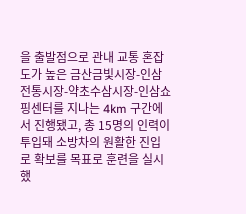을 출발점으로 관내 교통 혼잡도가 높은 금산금빛시장-인삼전통시장-약초수삼시장-인삼쇼핑센터를 지나는 4km 구간에서 진행됐고, 총 15명의 인력이 투입돼 소방차의 원활한 진입로 확보를 목표로 훈련을 실시했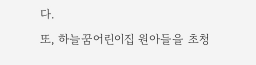다.
또, 하늘꿈어린이집 원아들을 초청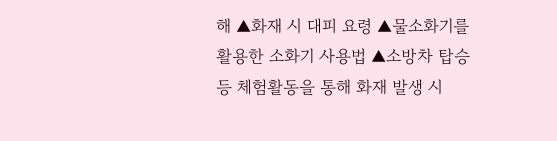해 ▲화재 시 대피 요령 ▲물소화기를 활용한 소화기 사용법 ▲소방차 탑승 등 체험활동을 통해 화재 발생 시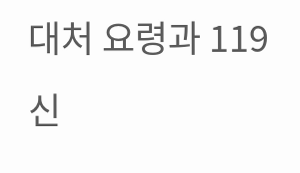대처 요령과 119 신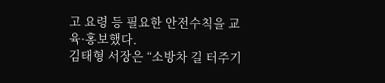고 요령 등 필요한 안전수칙을 교육·홍보했다.
김태형 서장은 “소방차 길 터주기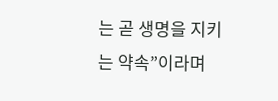는 곧 생명을 지키는 약속”이라며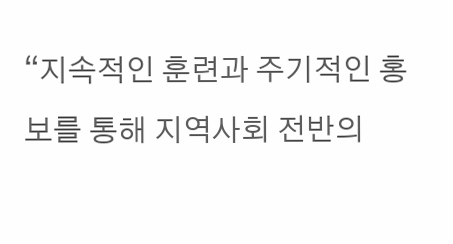“지속적인 훈련과 주기적인 홍보를 통해 지역사회 전반의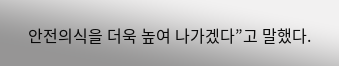안전의식을 더욱 높여 나가겠다”고 말했다.